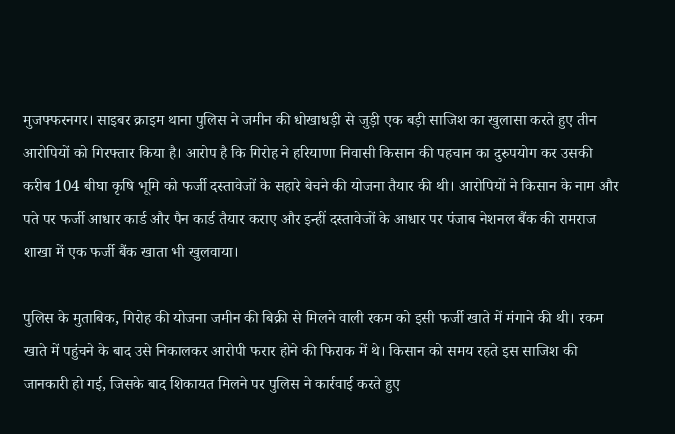मुजफ्फरनगर। साइबर क्राइम थाना पुलिस ने जमीन की धोखाधड़ी से जुड़ी एक बड़ी साजिश का खुलासा करते हुए तीन आरोपियों को गिरफ्तार किया है। आरोप है कि गिरोह ने हरियाणा निवासी किसान की पहचान का दुरुपयोग कर उसकी करीब 104 बीघा कृषि भूमि को फर्जी दस्तावेजों के सहारे बेचने की योजना तैयार की थी। आरोपियों ने किसान के नाम और पते पर फर्जी आधार कार्ड और पैन कार्ड तैयार कराए और इन्हीं दस्तावेजों के आधार पर पंजाब नेशनल बैंक की रामराज शाखा में एक फर्जी बैंक खाता भी खुलवाया।

पुलिस के मुताबिक, गिरोह की योजना जमीन की बिक्री से मिलने वाली रकम को इसी फर्जी खाते में मंगाने की थी। रकम खाते में पहुंचने के बाद उसे निकालकर आरोपी फरार होने की फिराक में थे। किसान को समय रहते इस साजिश की जानकारी हो गई, जिसके बाद शिकायत मिलने पर पुलिस ने कार्रवाई करते हुए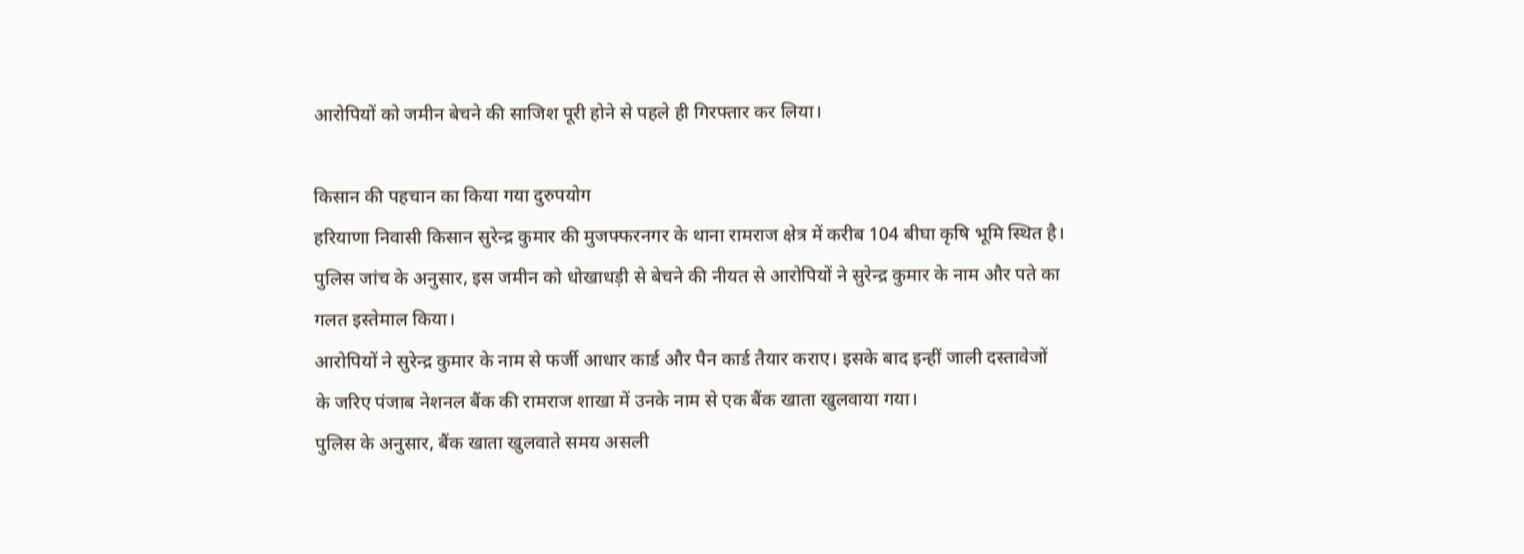आरोपियों को जमीन बेचने की साजिश पूरी होने से पहले ही गिरफ्तार कर लिया।

किसान की पहचान का किया गया दुरुपयोग
हरियाणा निवासी किसान सुरेन्द्र कुमार की मुजफ्फरनगर के थाना रामराज क्षेत्र में करीब 104 बीघा कृषि भूमि स्थित है। पुलिस जांच के अनुसार, इस जमीन को धोखाधड़ी से बेचने की नीयत से आरोपियों ने सुरेन्द्र कुमार के नाम और पते का गलत इस्तेमाल किया।
आरोपियों ने सुरेन्द्र कुमार के नाम से फर्जी आधार कार्ड और पैन कार्ड तैयार कराए। इसके बाद इन्हीं जाली दस्तावेजों के जरिए पंजाब नेशनल बैंक की रामराज शाखा में उनके नाम से एक बैंक खाता खुलवाया गया।
पुलिस के अनुसार, बैंक खाता खुलवाते समय असली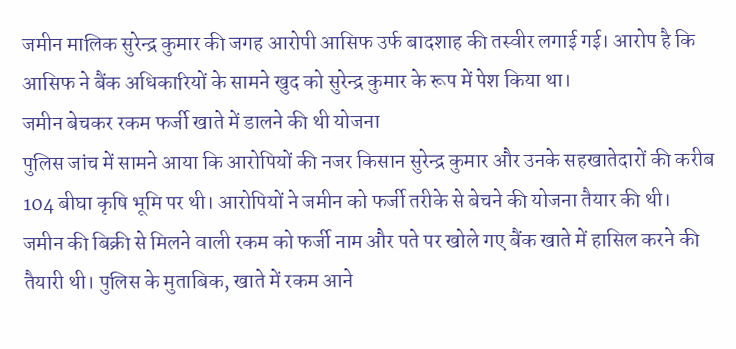जमीन मालिक सुरेन्द्र कुमार की जगह आरोपी आसिफ उर्फ बादशाह की तस्वीर लगाई गई। आरोप है कि आसिफ ने बैंक अधिकारियों के सामने खुद को सुरेन्द्र कुमार के रूप में पेश किया था।
जमीन बेचकर रकम फर्जी खाते में डालने की थी योजना
पुलिस जांच में सामने आया कि आरोपियों की नजर किसान सुरेन्द्र कुमार और उनके सहखातेदारों की करीब 104 बीघा कृषि भूमि पर थी। आरोपियों ने जमीन को फर्जी तरीके से बेचने की योजना तैयार की थी।
जमीन की बिक्री से मिलने वाली रकम को फर्जी नाम और पते पर खोले गए बैंक खाते में हासिल करने की तैयारी थी। पुलिस के मुताबिक, खाते में रकम आने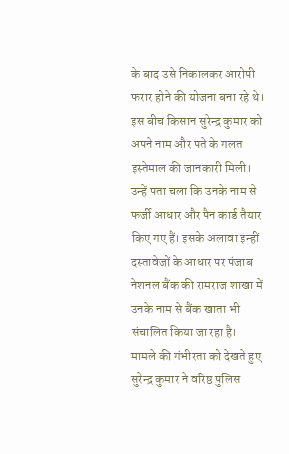के बाद उसे निकालकर आरोपी फरार होने की योजना बना रहे थे।
इस बीच किसान सुरेन्द्र कुमार को अपने नाम और पते के गलत इस्तेमाल की जानकारी मिली। उन्हें पता चला कि उनके नाम से फर्जी आधार और पैन कार्ड तैयार किए गए हैं। इसके अलावा इन्हीं दस्तावेजों के आधार पर पंजाब नेशनल बैंक की रामराज शाखा में उनके नाम से बैंक खाता भी संचालित किया जा रहा है।
मामले की गंभीरता को देखते हुए सुरेन्द्र कुमार ने वरिष्ठ पुलिस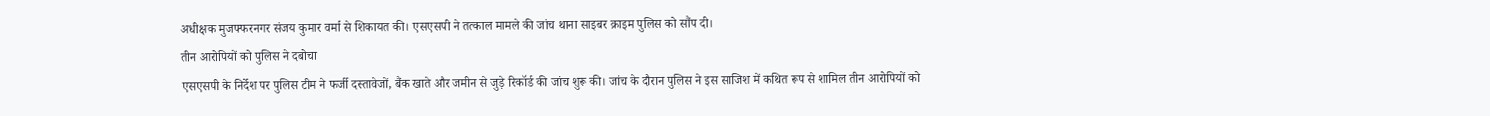अधीक्षक मुजफ्फरनगर संजय कुमार वर्मा से शिकायत की। एसएसपी ने तत्काल मामले की जांच थाना साइबर क्राइम पुलिस को सौंप दी।
तीन आरोपियों को पुलिस ने दबोचा
एसएसपी के निर्देश पर पुलिस टीम ने फर्जी दस्तावेजों, बैंक खाते और जमीन से जुड़े रिकॉर्ड की जांच शुरू की। जांच के दौरान पुलिस ने इस साजिश में कथित रूप से शामिल तीन आरोपियों को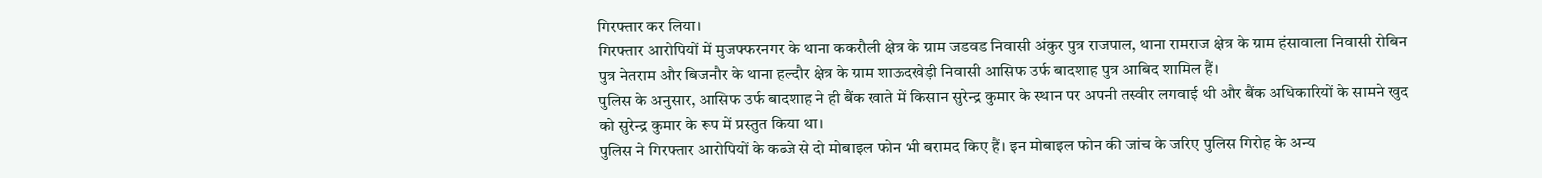गिरफ्तार कर लिया।
गिरफ्तार आरोपियों में मुजफ्फरनगर के थाना ककरौली क्षेत्र के ग्राम जडवड निवासी अंकुर पुत्र राजपाल, थाना रामराज क्षेत्र के ग्राम हंसावाला निवासी रोबिन पुत्र नेतराम और बिजनौर के थाना हल्दौर क्षेत्र के ग्राम शाऊदखेड़ी निवासी आसिफ उर्फ बादशाह पुत्र आबिद शामिल हैं।
पुलिस के अनुसार, आसिफ उर्फ बादशाह ने ही बैंक खाते में किसान सुरेन्द्र कुमार के स्थान पर अपनी तस्वीर लगवाई थी और बैंक अधिकारियों के सामने खुद को सुरेन्द्र कुमार के रूप में प्रस्तुत किया था।
पुलिस ने गिरफ्तार आरोपियों के कब्जे से दो मोबाइल फोन भी बरामद किए हैं। इन मोबाइल फोन की जांच के जरिए पुलिस गिरोह के अन्य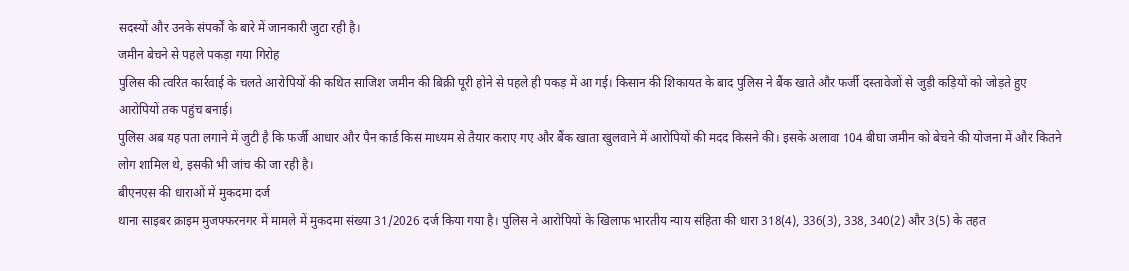सदस्यों और उनके संपर्कों के बारे में जानकारी जुटा रही है।
जमीन बेचने से पहले पकड़ा गया गिरोह
पुलिस की त्वरित कार्रवाई के चलते आरोपियों की कथित साजिश जमीन की बिक्री पूरी होने से पहले ही पकड़ में आ गई। किसान की शिकायत के बाद पुलिस ने बैंक खाते और फर्जी दस्तावेजों से जुड़ी कड़ियों को जोड़ते हुए आरोपियों तक पहुंच बनाई।
पुलिस अब यह पता लगाने में जुटी है कि फर्जी आधार और पैन कार्ड किस माध्यम से तैयार कराए गए और बैंक खाता खुलवाने में आरोपियों की मदद किसने की। इसके अलावा 104 बीघा जमीन को बेचने की योजना में और कितने लोग शामिल थे, इसकी भी जांच की जा रही है।
बीएनएस की धाराओं में मुकदमा दर्ज
थाना साइबर क्राइम मुजफ्फरनगर में मामले में मुकदमा संख्या 31/2026 दर्ज किया गया है। पुलिस ने आरोपियों के खिलाफ भारतीय न्याय संहिता की धारा 318(4), 336(3), 338, 340(2) और 3(5) के तहत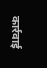कार्रवाई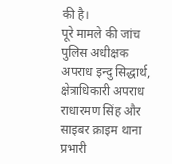की है।
पूरे मामले की जांच पुलिस अधीक्षक अपराध इन्दु सिद्धार्थ, क्षेत्राधिकारी अपराध राधारमण सिंह और साइबर क्राइम थाना प्रभारी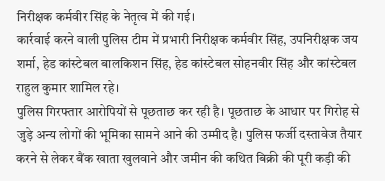निरीक्षक कर्मवीर सिंह के नेतृत्व में की गई।
कार्रवाई करने वाली पुलिस टीम में प्रभारी निरीक्षक कर्मवीर सिंह, उपनिरीक्षक जय शर्मा, हेड कांस्टेबल बालकिशन सिंह, हेड कांस्टेबल सोहनवीर सिंह और कांस्टेबल राहुल कुमार शामिल रहे।
पुलिस गिरफ्तार आरोपियों से पूछताछ कर रही है। पूछताछ के आधार पर गिरोह से जुड़े अन्य लोगों की भूमिका सामने आने की उम्मीद है। पुलिस फर्जी दस्तावेज तैयार करने से लेकर बैंक खाता खुलवाने और जमीन की कथित बिक्री की पूरी कड़ी की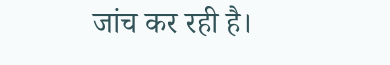जांच कर रही है।